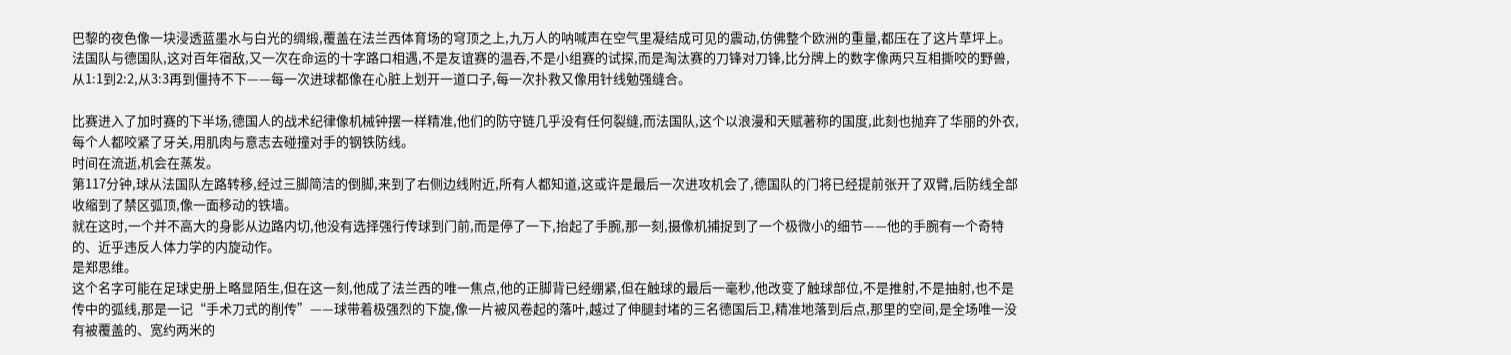巴黎的夜色像一块浸透蓝墨水与白光的绸缎,覆盖在法兰西体育场的穹顶之上,九万人的呐喊声在空气里凝结成可见的震动,仿佛整个欧洲的重量,都压在了这片草坪上。
法国队与德国队,这对百年宿敌,又一次在命运的十字路口相遇,不是友谊赛的温吞,不是小组赛的试探,而是淘汰赛的刀锋对刀锋,比分牌上的数字像两只互相撕咬的野兽,从1:1到2:2,从3:3再到僵持不下——每一次进球都像在心脏上划开一道口子,每一次扑救又像用针线勉强缝合。

比赛进入了加时赛的下半场,德国人的战术纪律像机械钟摆一样精准,他们的防守链几乎没有任何裂缝,而法国队,这个以浪漫和天赋著称的国度,此刻也抛弃了华丽的外衣,每个人都咬紧了牙关,用肌肉与意志去碰撞对手的钢铁防线。
时间在流逝,机会在蒸发。
第117分钟,球从法国队左路转移,经过三脚简洁的倒脚,来到了右侧边线附近,所有人都知道,这或许是最后一次进攻机会了,德国队的门将已经提前张开了双臂,后防线全部收缩到了禁区弧顶,像一面移动的铁墙。
就在这时,一个并不高大的身影从边路内切,他没有选择强行传球到门前,而是停了一下,抬起了手腕,那一刻,摄像机捕捉到了一个极微小的细节——他的手腕有一个奇特的、近乎违反人体力学的内旋动作。
是郑思维。
这个名字可能在足球史册上略显陌生,但在这一刻,他成了法兰西的唯一焦点,他的正脚背已经绷紧,但在触球的最后一毫秒,他改变了触球部位,不是推射,不是抽射,也不是传中的弧线,那是一记“手术刀式的削传”——球带着极强烈的下旋,像一片被风卷起的落叶,越过了伸腿封堵的三名德国后卫,精准地落到后点,那里的空间,是全场唯一没有被覆盖的、宽约两米的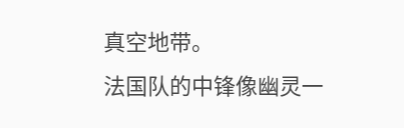真空地带。
法国队的中锋像幽灵一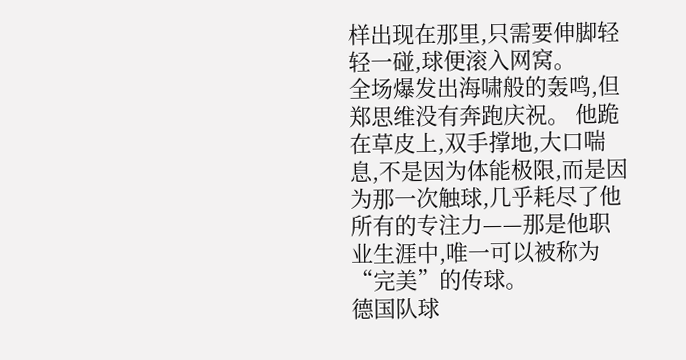样出现在那里,只需要伸脚轻轻一碰,球便滚入网窝。
全场爆发出海啸般的轰鸣,但郑思维没有奔跑庆祝。 他跪在草皮上,双手撑地,大口喘息,不是因为体能极限,而是因为那一次触球,几乎耗尽了他所有的专注力——那是他职业生涯中,唯一可以被称为“完美”的传球。
德国队球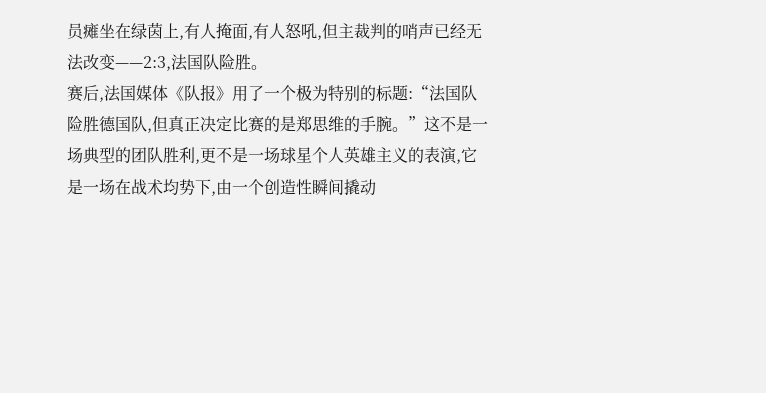员瘫坐在绿茵上,有人掩面,有人怒吼,但主裁判的哨声已经无法改变——2:3,法国队险胜。
赛后,法国媒体《队报》用了一个极为特别的标题:“法国队险胜德国队,但真正决定比赛的是郑思维的手腕。”这不是一场典型的团队胜利,更不是一场球星个人英雄主义的表演,它是一场在战术均势下,由一个创造性瞬间撬动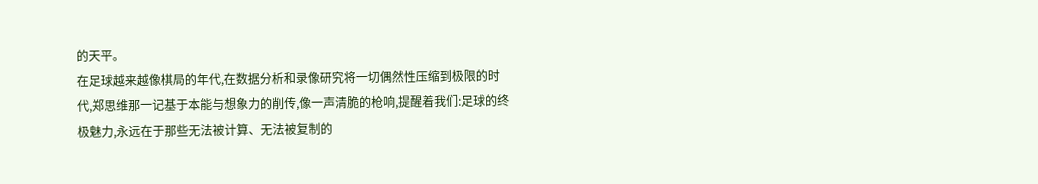的天平。
在足球越来越像棋局的年代,在数据分析和录像研究将一切偶然性压缩到极限的时代,郑思维那一记基于本能与想象力的削传,像一声清脆的枪响,提醒着我们:足球的终极魅力,永远在于那些无法被计算、无法被复制的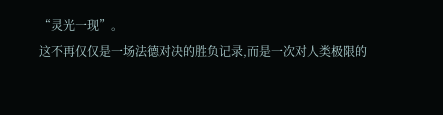“灵光一现”。
这不再仅仅是一场法德对决的胜负记录,而是一次对人类极限的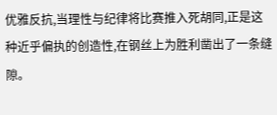优雅反抗,当理性与纪律将比赛推入死胡同,正是这种近乎偏执的创造性,在钢丝上为胜利凿出了一条缝隙。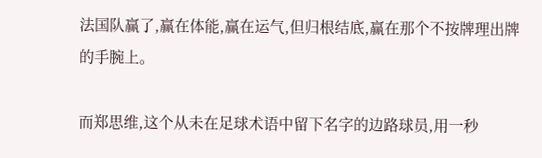法国队赢了,赢在体能,赢在运气,但归根结底,赢在那个不按牌理出牌的手腕上。

而郑思维,这个从未在足球术语中留下名字的边路球员,用一秒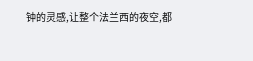钟的灵感,让整个法兰西的夜空,都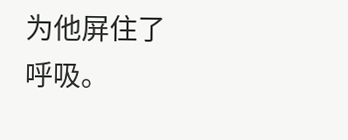为他屏住了呼吸。